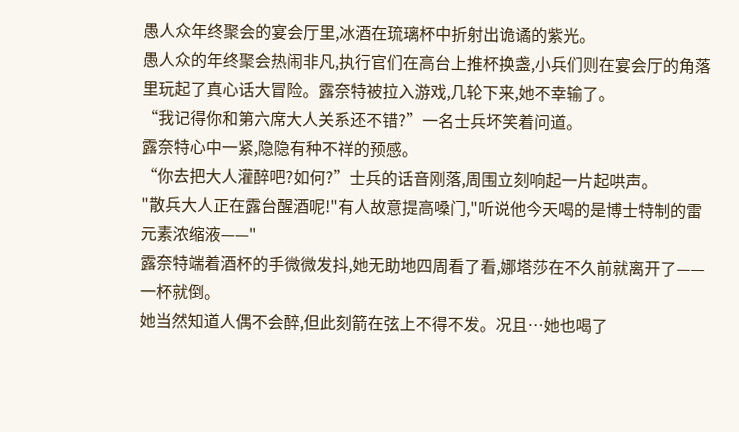愚人众年终聚会的宴会厅里,冰酒在琉璃杯中折射出诡谲的紫光。
愚人众的年终聚会热闹非凡,执行官们在高台上推杯换盏,小兵们则在宴会厅的角落里玩起了真心话大冒险。露奈特被拉入游戏,几轮下来,她不幸输了。
“我记得你和第六席大人关系还不错?”一名士兵坏笑着问道。
露奈特心中一紧,隐隐有种不祥的预感。
“你去把大人灌醉吧?如何?”士兵的话音刚落,周围立刻响起一片起哄声。
"散兵大人正在露台醒酒呢!"有人故意提高嗓门,"听说他今天喝的是博士特制的雷元素浓缩液——"
露奈特端着酒杯的手微微发抖,她无助地四周看了看,娜塔莎在不久前就离开了——一杯就倒。
她当然知道人偶不会醉,但此刻箭在弦上不得不发。况且…她也喝了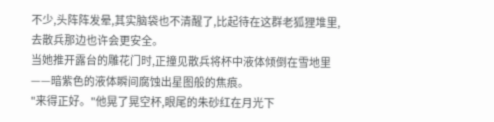不少,头阵阵发晕,其实脑袋也不清醒了,比起待在这群老狐狸堆里,去散兵那边也许会更安全。
当她推开露台的雕花门时,正撞见散兵将杯中液体倾倒在雪地里——暗紫色的液体瞬间腐蚀出星图般的焦痕。
"来得正好。"他晃了晃空杯,眼尾的朱砂红在月光下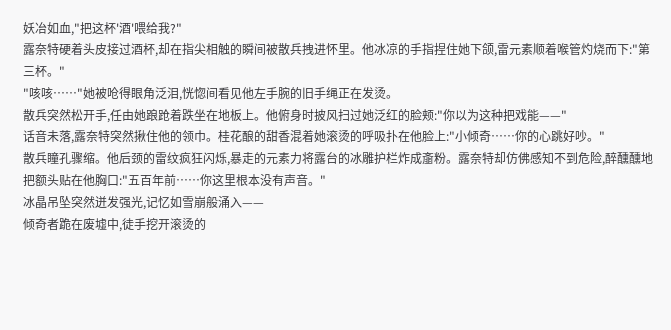妖冶如血,"把这杯'酒'喂给我?"
露奈特硬着头皮接过酒杯,却在指尖相触的瞬间被散兵拽进怀里。他冰凉的手指捏住她下颌,雷元素顺着喉管灼烧而下:"第三杯。"
"咳咳……"她被呛得眼角泛泪,恍惚间看见他左手腕的旧手绳正在发烫。
散兵突然松开手,任由她踉跄着跌坐在地板上。他俯身时披风扫过她泛红的脸颊:"你以为这种把戏能——"
话音未落,露奈特突然揪住他的领巾。桂花酿的甜香混着她滚烫的呼吸扑在他脸上:"小倾奇……你的心跳好吵。"
散兵瞳孔骤缩。他后颈的雷纹疯狂闪烁,暴走的元素力将露台的冰雕护栏炸成齑粉。露奈特却仿佛感知不到危险,醉醺醺地把额头贴在他胸口:"五百年前……你这里根本没有声音。"
冰晶吊坠突然迸发强光,记忆如雪崩般涌入——
倾奇者跪在废墟中,徒手挖开滚烫的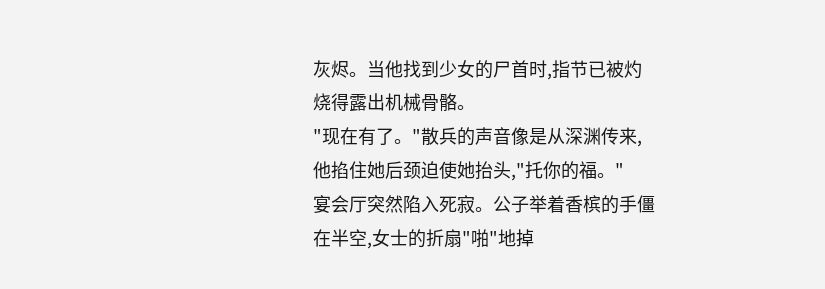灰烬。当他找到少女的尸首时,指节已被灼烧得露出机械骨骼。
"现在有了。"散兵的声音像是从深渊传来,他掐住她后颈迫使她抬头,"托你的福。"
宴会厅突然陷入死寂。公子举着香槟的手僵在半空,女士的折扇"啪"地掉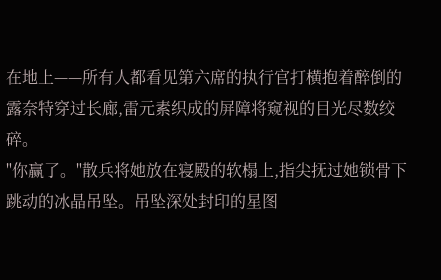在地上——所有人都看见第六席的执行官打横抱着醉倒的露奈特穿过长廊,雷元素织成的屏障将窥视的目光尽数绞碎。
"你赢了。"散兵将她放在寝殿的软榻上,指尖抚过她锁骨下跳动的冰晶吊坠。吊坠深处封印的星图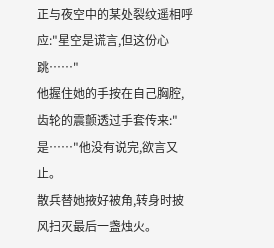正与夜空中的某处裂纹遥相呼应:"星空是谎言,但这份心跳……"
他握住她的手按在自己胸腔,齿轮的震颤透过手套传来:"是……"他没有说完,欲言又止。
散兵替她掖好被角,转身时披风扫灭最后一盏烛火。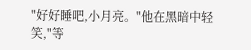"好好睡吧,小月亮。"他在黑暗中轻笑,"等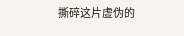撕碎这片虚伪的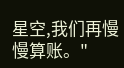星空,我们再慢慢算账。"